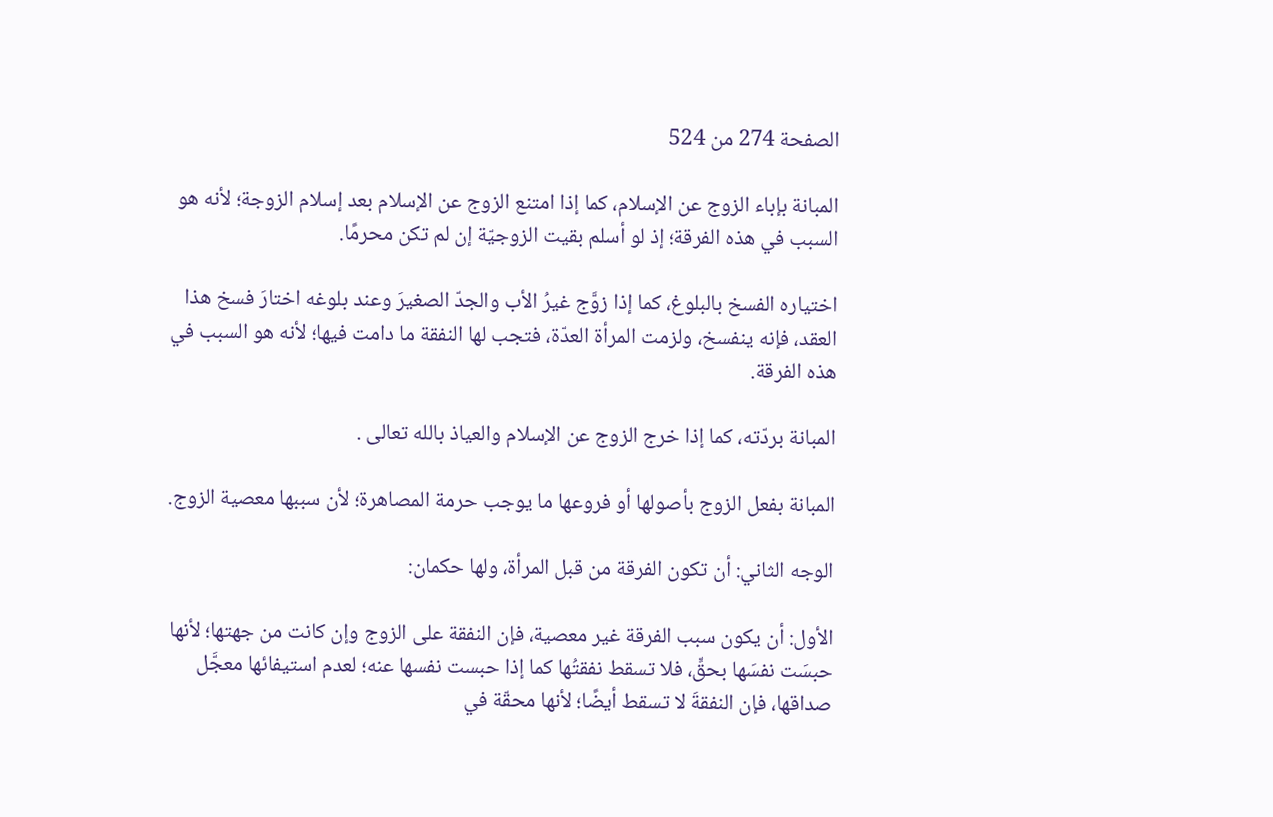الصفحة 274 من 524

المبانة بإباء الزوج عن الإسلام، كما إذا امتنع الزوج عن الإسلام بعد إسلام الزوجة؛ لأنه هو السبب في هذه الفرقة؛ إذ لو أسلم بقيت الزوجيّة إن لم تكن محرمًا.

اختياره الفسخ بالبلوغ، كما إذا زوَّج غيرُ الأب والجدّ الصغيرَ وعند بلوغه اختارَ فسخ هذا العقد، فإنه ينفسخ، ولزمت المرأة العدّة، فتجب لها النفقة ما دامت فيها؛ لأنه هو السبب في هذه الفرقة.

المبانة بردّته، كما إذا خرج الزوج عن الإسلام والعياذ بالله تعالى .

المبانة بفعل الزوج بأصولها أو فروعها ما يوجب حرمة المصاهرة؛ لأن سببها معصية الزوج.

الوجه الثاني: أن تكون الفرقة من قبل المرأة، ولها حكمان:

الأول: أن يكون سبب الفرقة غير معصية، فإن النفقة على الزوج وإن كانت من جهتها؛ لأنها حبسَت نفسَها بحقٍّ، فلا تسقط نفقتُها كما إذا حبست نفسها عنه؛ لعدم استيفائها معجَّل صداقها، فإن النفقةَ لا تسقط أيضًا؛ لأنها محقّة في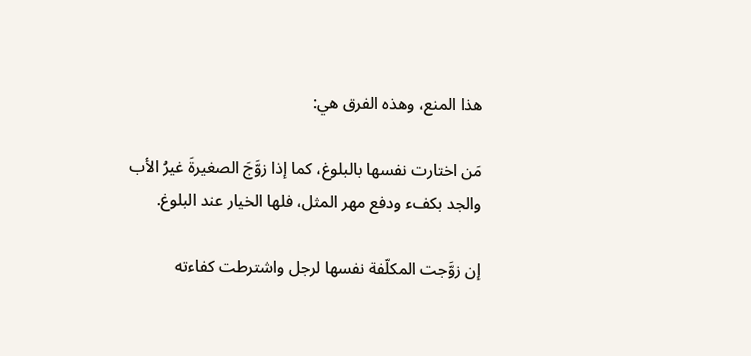هذا المنع، وهذه الفرق هي:

مَن اختارت نفسها بالبلوغ، كما إذا زوَّجَ الصغيرةَ غيرُ الأب والجد بكفء ودفع مهر المثل، فلها الخيار عند البلوغ.

إن زوَّجت المكلّفة نفسها لرجل واشترطت كفاءته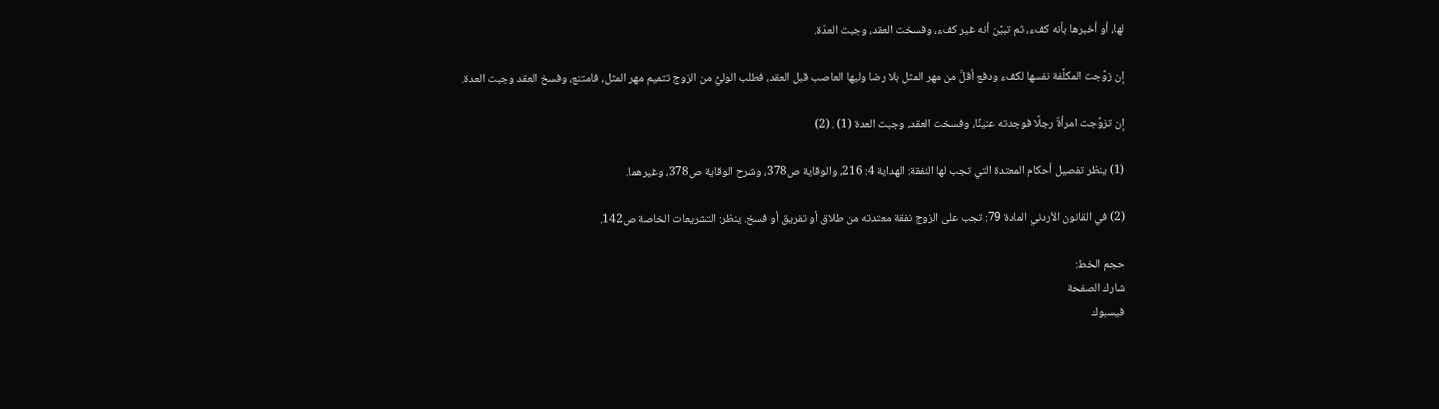لها، أو أخبرها بأنه كفء، ثم تبيَّن أنه غير كفء، وفسخت العقد، وجبت العدّة.

إن زوَّجت المكلَّفة نفسها لكفء ودفع أقلَّ من مهر المثل بلا رضا وليها العاصب قبل العقد، فطلب الوليُّ من الزوج تتميم مهر المثل، فامتنع، وفسخ العقد وجبت العدة.

إن تزوَّجت امرأةٌ رجلًا فوجدته عنينًا، وفسخت العقد، وجبت العدة (1) . (2)

(1) ينظر تفصيل أحكام المعتدة التي تجب لها النفقة: الهداية 4: 216، والوقاية ص378، وشرح الوقاية ص378، وغيرهما.

(2) في القانون الأردني المادة 79: تجب على الزوج نفقة معتدته من طلاق أو تفريق أو فسخ. ينظر: التشريعات الخاصة ص142.

حجم الخط:
شارك الصفحة
فيسبوك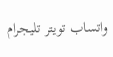واتساب تويتر تليجرام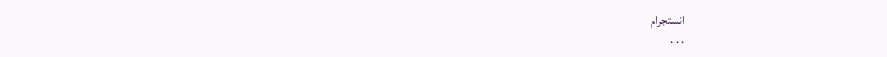انستجرام
. . .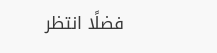فضلًا انتظر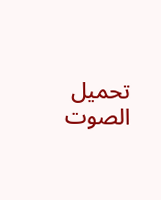تحميل الصوت